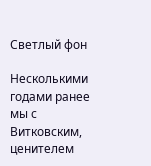Светлый фон

Несколькими годами ранее мы с Витковским, ценителем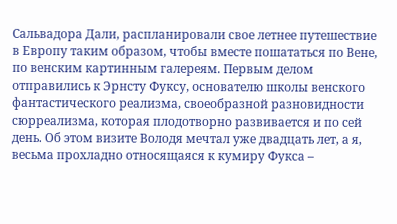Сальвадора Дали, распланировали свое летнее путешествие в Европу таким образом, чтобы вместе пошататься по Вене, по венским картинным галереям. Первым делом отправились к Эрнсту Фуксу, основателю школы венского фантастического реализма, своеобразной разновидности сюрреализма, которая плодотворно развивается и по сей день. Об этом визите Володя мечтал уже двадцать лет, а я, весьма прохладно относящаяся к кумиру Фукса –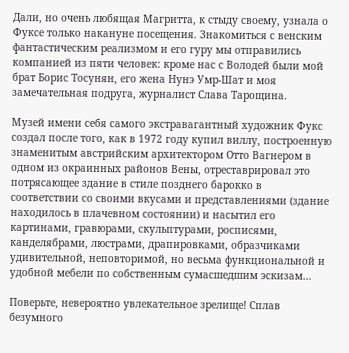Дали, но очень любящая Магритта, к стыду своему, узнала о Фуксе только накануне посещения. Знакомиться с венским фантастическим реализмом и его гуру мы отправились компанией из пяти человек: кроме нас с Володей были мой брат Борис Тосунян, его жена Нунэ Умр-Шат и моя замечательная подруга, журналист Слава Тарощина.

Музей имени себя самого экстравагантный художник Фукс создал после того, как в 1972 году купил виллу, построенную знаменитым австрийским архитектором Отто Вагнером в одном из окраинных районов Вены, отреставрировал это потрясающее здание в стиле позднего барокко в соответствии со своими вкусами и представлениями (здание находилось в плачевном состоянии) и насытил его картинами, гравюрами, скульптурами, росписями, канделябрами, люстрами, драпировками, образчиками удивительной, неповторимой, но весьма функциональной и удобной мебели по собственным сумасшедшим эскизам…

Поверьте, невероятно увлекательное зрелище! Сплав безумного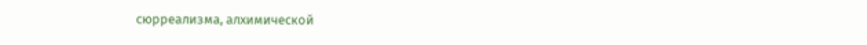сюрреализма, алхимической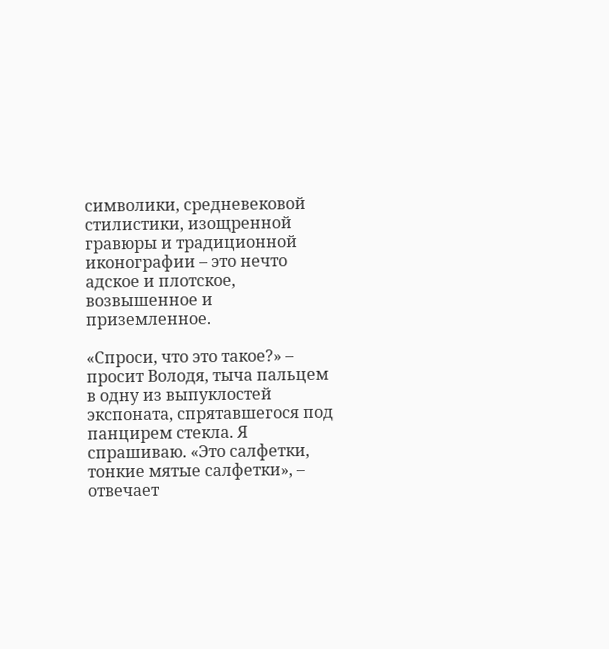символики, средневековой стилистики, изощренной гравюры и традиционной иконографии – это нечто адское и плотское, возвышенное и приземленное.

«Спроси, что это такое?» – просит Володя, тыча пальцем в одну из выпуклостей экспоната, спрятавшегося под панцирем стекла. Я спрашиваю. «Это салфетки, тонкие мятые салфетки», – отвечает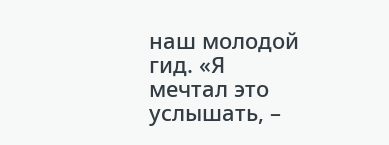наш молодой гид. «Я мечтал это услышать, –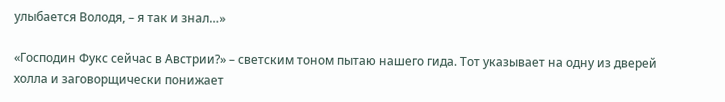улыбается Володя, – я так и знал…»

«Господин Фукс сейчас в Австрии?» – светским тоном пытаю нашего гида. Тот указывает на одну из дверей холла и заговорщически понижает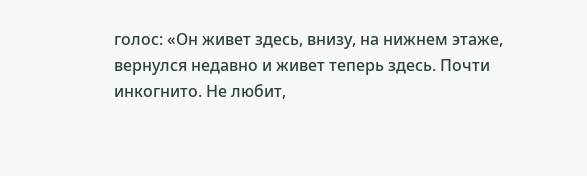голос: «Он живет здесь, внизу, на нижнем этаже, вернулся недавно и живет теперь здесь. Почти инкогнито. Не любит,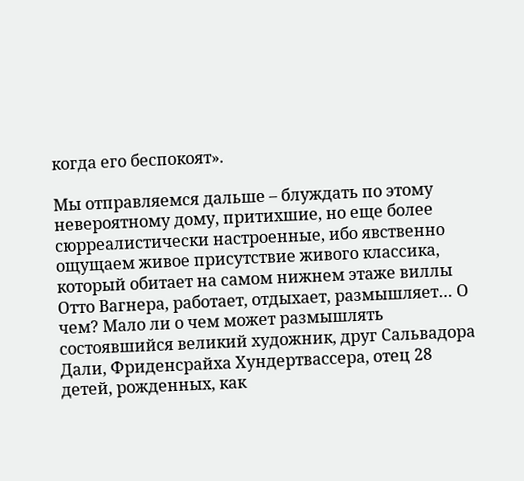когда его беспокоят».

Мы отправляемся дальше – блуждать по этому невероятному дому, притихшие, но еще более сюрреалистически настроенные, ибо явственно ощущаем живое присутствие живого классика, который обитает на самом нижнем этаже виллы Отто Вагнера, работает, отдыхает, размышляет… О чем? Мало ли о чем может размышлять состоявшийся великий художник, друг Сальвадора Дали, Фриденсрайха Хундертвассера, отец 28 детей, рожденных, как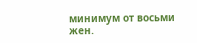минимум от восьми жен.